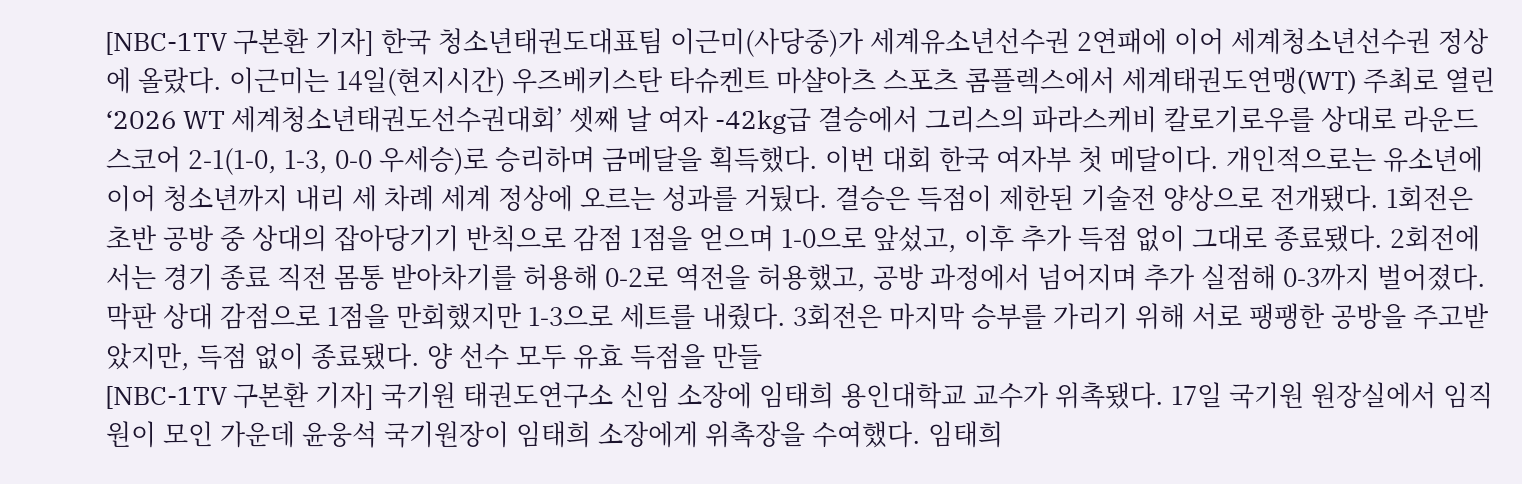[NBC-1TV 구본환 기자] 한국 청소년태권도대표팀 이근미(사당중)가 세계유소년선수권 2연패에 이어 세계청소년선수권 정상에 올랐다. 이근미는 14일(현지시간) 우즈베키스탄 타슈켄트 마샬아츠 스포츠 콤플렉스에서 세계태권도연맹(WT) 주최로 열린 ‘2026 WT 세계청소년태권도선수권대회’ 셋째 날 여자 -42kg급 결승에서 그리스의 파라스케비 칼로기로우를 상대로 라운드 스코어 2-1(1-0, 1-3, 0-0 우세승)로 승리하며 금메달을 획득했다. 이번 대회 한국 여자부 첫 메달이다. 개인적으로는 유소년에 이어 청소년까지 내리 세 차례 세계 정상에 오르는 성과를 거뒀다. 결승은 득점이 제한된 기술전 양상으로 전개됐다. 1회전은 초반 공방 중 상대의 잡아당기기 반칙으로 감점 1점을 얻으며 1-0으로 앞섰고, 이후 추가 득점 없이 그대로 종료됐다. 2회전에서는 경기 종료 직전 몸통 받아차기를 허용해 0-2로 역전을 허용했고, 공방 과정에서 넘어지며 추가 실점해 0-3까지 벌어졌다. 막판 상대 감점으로 1점을 만회했지만 1-3으로 세트를 내줬다. 3회전은 마지막 승부를 가리기 위해 서로 팽팽한 공방을 주고받았지만, 득점 없이 종료됐다. 양 선수 모두 유효 득점을 만들
[NBC-1TV 구본환 기자] 국기원 태권도연구소 신임 소장에 임태희 용인대학교 교수가 위촉됐다. 17일 국기원 원장실에서 임직원이 모인 가운데 윤웅석 국기원장이 임태희 소장에게 위촉장을 수여했다. 임태희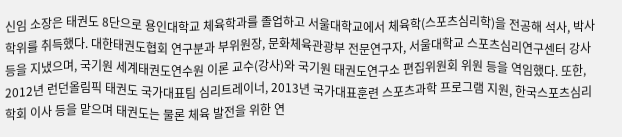신임 소장은 태권도 8단으로 용인대학교 체육학과를 졸업하고 서울대학교에서 체육학(스포츠심리학)을 전공해 석사, 박사 학위를 취득했다. 대한태권도협회 연구분과 부위원장, 문화체육관광부 전문연구자, 서울대학교 스포츠심리연구센터 강사 등을 지냈으며, 국기원 세계태권도연수원 이론 교수(강사)와 국기원 태권도연구소 편집위원회 위원 등을 역임했다. 또한, 2012년 런던올림픽 태권도 국가대표팀 심리트레이너, 2013년 국가대표훈련 스포츠과학 프로그램 지원, 한국스포츠심리학회 이사 등을 맡으며 태권도는 물론 체육 발전을 위한 연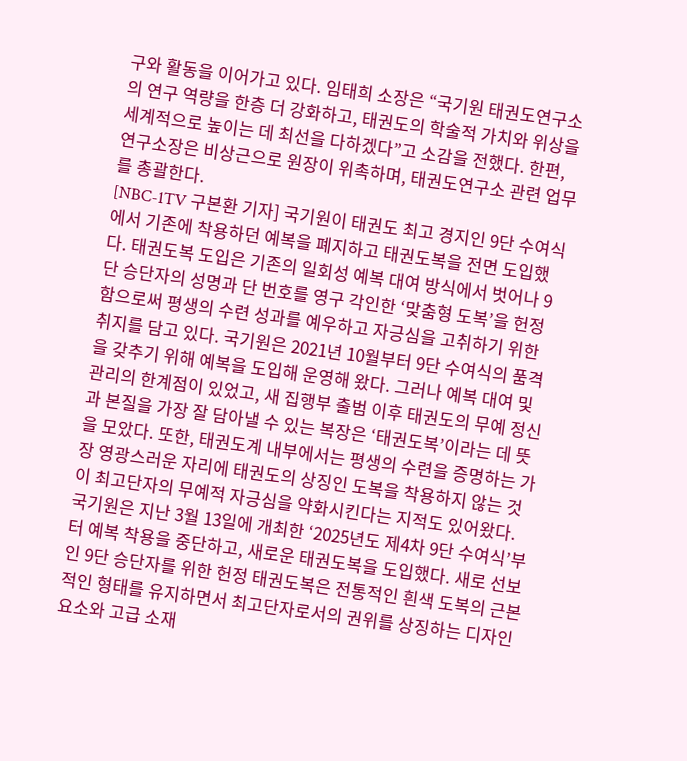구와 활동을 이어가고 있다. 임태희 소장은 “국기원 태권도연구소의 연구 역량을 한층 더 강화하고, 태권도의 학술적 가치와 위상을 세계적으로 높이는 데 최선을 다하겠다”고 소감을 전했다. 한편, 연구소장은 비상근으로 원장이 위촉하며, 태권도연구소 관련 업무를 총괄한다.
[NBC-1TV 구본환 기자] 국기원이 태권도 최고 경지인 9단 수여식에서 기존에 착용하던 예복을 폐지하고 태권도복을 전면 도입했다. 태권도복 도입은 기존의 일회성 예복 대여 방식에서 벗어나 9단 승단자의 성명과 단 번호를 영구 각인한 ‘맞춤형 도복’을 헌정함으로써 평생의 수련 성과를 예우하고 자긍심을 고취하기 위한 취지를 담고 있다. 국기원은 2021년 10월부터 9단 수여식의 품격을 갖추기 위해 예복을 도입해 운영해 왔다. 그러나 예복 대여 및 관리의 한계점이 있었고, 새 집행부 출범 이후 태권도의 무예 정신과 본질을 가장 잘 담아낼 수 있는 복장은 ‘태권도복’이라는 데 뜻을 모았다. 또한, 태권도계 내부에서는 평생의 수련을 증명하는 가장 영광스러운 자리에 태권도의 상징인 도복을 착용하지 않는 것이 최고단자의 무예적 자긍심을 약화시킨다는 지적도 있어왔다. 국기원은 지난 3월 13일에 개최한 ‘2025년도 제4차 9단 수여식’부터 예복 착용을 중단하고, 새로운 태권도복을 도입했다. 새로 선보인 9단 승단자를 위한 헌정 태권도복은 전통적인 흰색 도복의 근본적인 형태를 유지하면서 최고단자로서의 권위를 상징하는 디자인 요소와 고급 소재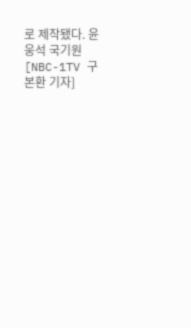로 제작됐다. 윤웅석 국기원
[NBC-1TV 구본환 기자]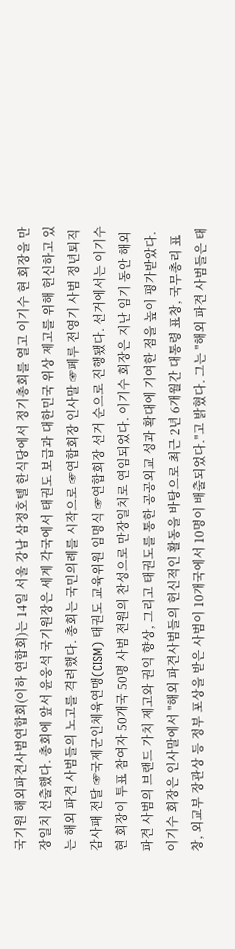국기원 해외파견사범연합회(이하 연합회)는 14일 서울 강남 삼정호텔 한식당에서 정기총회를 열고 이기수 현 회장을 만장일치 선출했다. 총회에 앞서 윤웅석 국기원장은 세계 각국에서 태권도 보급과 대한민국 위상 제고를 위해 헌신하고 있는 해외 파견 사범들의 노고를 격려했다. 총회는 국민의례를 시작으로 ☞연합회장 인사말 ☞페루 전영기 사범 정년퇴직 감사패 전달 ☞국제군인체육연맹(CISM) 태권도 교육위원 임명식 ☞연합회장 선거 순으로 진행됐다. 선거에서는 이기수 현 회장이 투표 참여자 50개국 50명 사범 전원의 찬성으로 만장일치로 연임되었다. 이기수 회장은 지난 임기 동안 해외 파견 사범의 브랜드 가치 제고와 권익 향상, 그리고 태권도를 통한 공공외교 성과 확대에 기여한 점을 높이 평가받았다. 이기수 회장은 인사말에서 "해외 파견사범들의 헌신적인 활동을 바탕으로 최근 2년 6개월간 대통령 표창, 국무총리 표창, 외교부 장관상 등 정부 포상을 받은 사범이 10개국에서 10명이 배출되었다."고 밝혔다. 그는 "해외 파견 사범들은 태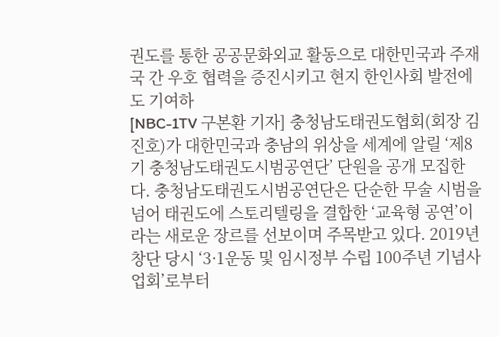권도를 통한 공공문화외교 활동으로 대한민국과 주재국 간 우호 협력을 증진시키고 현지 한인사회 발전에도 기여하
[NBC-1TV 구본환 기자] 충청남도태권도협회(회장 김진호)가 대한민국과 충남의 위상을 세계에 알릴 ‘제8기 충청남도태권도시범공연단’ 단원을 공개 모집한다. 충청남도태권도시범공연단은 단순한 무술 시범을 넘어 태권도에 스토리텔링을 결합한 ‘교육형 공연’이라는 새로운 장르를 선보이며 주목받고 있다. 2019년 창단 당시 ‘3·1운동 및 임시정부 수립 100주년 기념사업회’로부터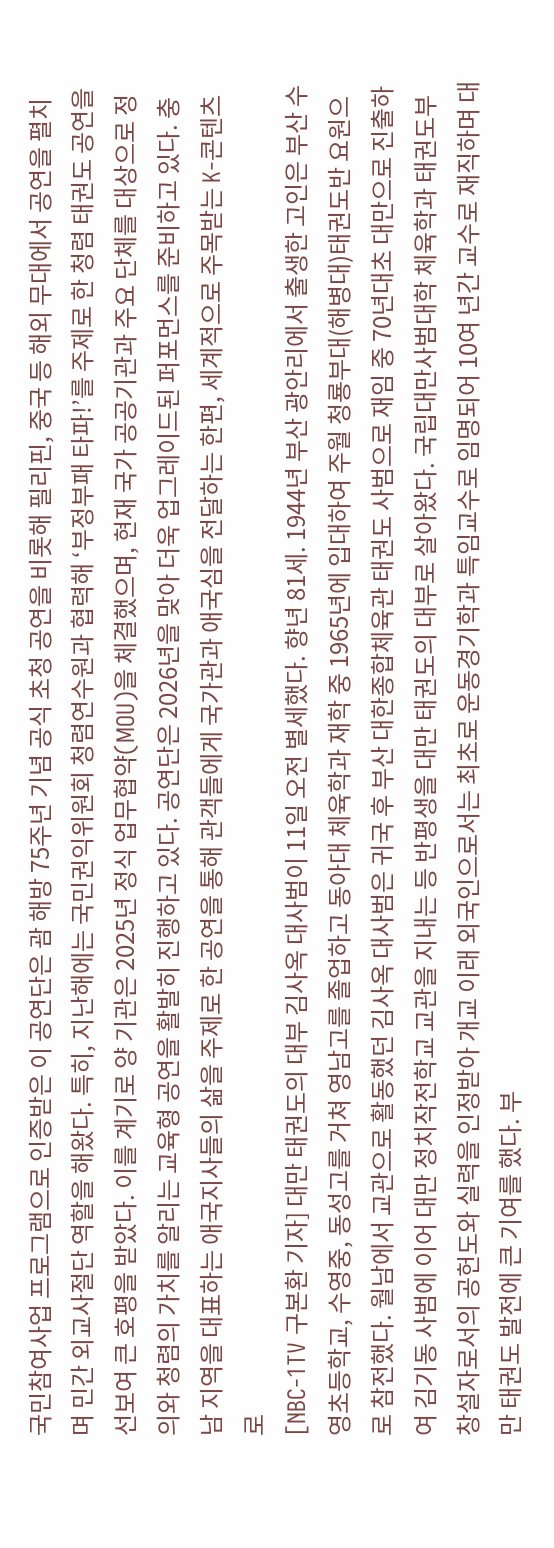국민참여사업 프로그램으로 인증받은 이 공연단은 괌 해방 75주년 기념 공식 초청 공연을 비롯해 필리핀, 중국 등 해외 무대에서 공연을 펼치며 민간 외교사절단 역할을 해왔다. 특히, 지난해에는 국민권익위원회 청렴연수원과 협력해 ‘부정부패 타파!’를 주제로 한 청렴 태권도 공연을 선보여 큰 호평을 받았다. 이를 계기로 양 기관은 2025년 정식 업무협약(MOU)을 체결했으며, 현재 국가 공공기관과 주요 단체를 대상으로 정의와 청렴의 가치를 알리는 교육형 공연을 활발히 진행하고 있다. 공연단은 2026년을 맞아 더욱 업그레이드된 퍼포먼스를 준비하고 있다. 충남 지역을 대표하는 애국지사들의 삶을 주제로 한 공연을 통해 관객들에게 국가관과 애국심을 전달하는 한편, 세계적으로 주목받는 K-콘텐츠로
[NBC-1TV 구본환 기자] 대만 태권도의 대부 김사옥 대사범이 11일 오전 별세했다. 향년 81세. 1944년 부산 광안리에서 출생한 고인은 부산 수영초등학교, 수영중, 동성고를 거쳐 영남고를 졸업하고 동아대 체육학과 재학 중 1965년에 입대하여 주월 청룡부대(해병대)태권도반 요원으로 참전했다. 월남에서 교관으로 활동했던 김사옥 대사범은 귀국 후 부산 대한종합체육관 태권도 사범으로 재임 중 70년대초 대만으로 진출하여 김기동 사범에 이어 대만 정치작전학교 교관을 지내는 등 반평생을 대만 태권도의 대부로 살아왔다. 국립대만사범대학 체육학과 태권도부 창설자로서의 공헌도와 실력을 인정받아 개교 이래 외국인으로서는 최초로 운동경기학과 특임교수로 임명되어 10여 년간 교수로 재직하며 대만 태권도 발전에 큰 기여를 했다. 부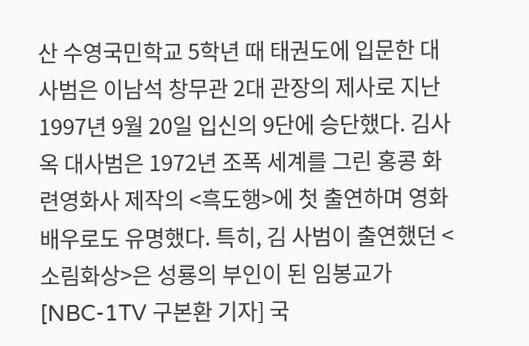산 수영국민학교 5학년 때 태권도에 입문한 대사범은 이남석 창무관 2대 관장의 제사로 지난 1997년 9월 20일 입신의 9단에 승단했다. 김사옥 대사범은 1972년 조폭 세계를 그린 홍콩 화련영화사 제작의 <흑도행>에 첫 출연하며 영화배우로도 유명했다. 특히, 김 사범이 출연했던 <소림화상>은 성룡의 부인이 된 임봉교가
[NBC-1TV 구본환 기자] 국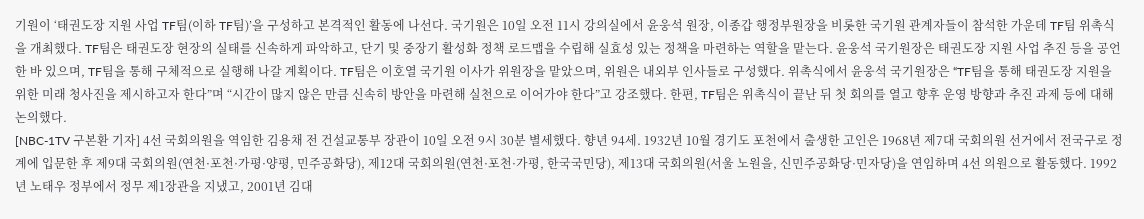기원이 ‘태권도장 지원 사업 TF팀(이하 TF팀)’을 구성하고 본격적인 활동에 나선다. 국기원은 10일 오전 11시 강의실에서 윤웅석 원장, 이종갑 행정부원장을 비롯한 국기원 관계자들이 참석한 가운데 TF팀 위촉식을 개최했다. TF팀은 태권도장 현장의 실태를 신속하게 파악하고, 단기 및 중장기 활성화 정책 로드맵을 수립해 실효성 있는 정책을 마련하는 역할을 맡는다. 윤웅석 국기원장은 태권도장 지원 사업 추진 등을 공언한 바 있으며, TF팀을 통해 구체적으로 실행해 나갈 계획이다. TF팀은 이호열 국기원 이사가 위원장을 맡았으며, 위원은 내외부 인사들로 구성했다. 위촉식에서 윤웅석 국기원장은 “TF팀을 통해 태권도장 지원을 위한 미래 청사진을 제시하고자 한다”며 “시간이 많지 않은 만큼 신속히 방안을 마련해 실천으로 이어가야 한다”고 강조했다. 한편, TF팀은 위촉식이 끝난 뒤 첫 회의를 열고 향후 운영 방향과 추진 과제 등에 대해 논의했다.
[NBC-1TV 구본환 기자] 4선 국회의원을 역임한 김용채 전 건설교통부 장관이 10일 오전 9시 30분 별세했다. 향년 94세. 1932년 10월 경기도 포천에서 출생한 고인은 1968년 제7대 국회의원 선거에서 전국구로 정계에 입문한 후 제9대 국회의원(연천·포천·가평·양평, 민주공화당), 제12대 국회의원(연천·포천·가평, 한국국민당), 제13대 국회의원(서울 노원을, 신민주공화당·민자당)을 연임하며 4선 의원으로 활동했다. 1992년 노태우 정부에서 정무 제1장관을 지냈고, 2001년 김대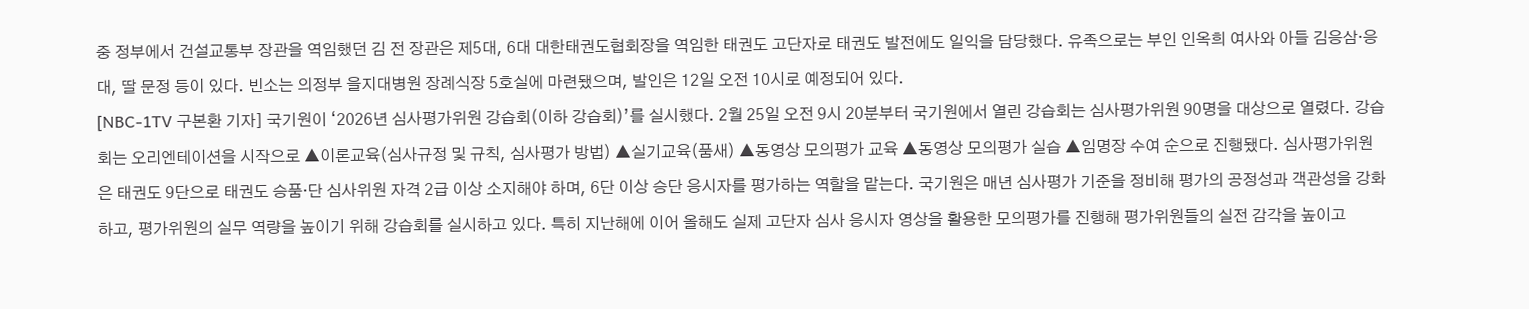중 정부에서 건설교통부 장관을 역임했던 김 전 장관은 제5대, 6대 대한태권도협회장을 역임한 태권도 고단자로 태권도 발전에도 일익을 담당했다. 유족으로는 부인 인옥희 여사와 아들 김응삼·응대, 딸 문정 등이 있다. 빈소는 의정부 을지대병원 장례식장 5호실에 마련됐으며, 발인은 12일 오전 10시로 예정되어 있다.
[NBC-1TV 구본환 기자] 국기원이 ‘2026년 심사평가위원 강습회(이하 강습회)’를 실시했다. 2월 25일 오전 9시 20분부터 국기원에서 열린 강습회는 심사평가위원 90명을 대상으로 열렸다. 강습회는 오리엔테이션을 시작으로 ▲이론교육(심사규정 및 규칙, 심사평가 방법) ▲실기교육(품새) ▲동영상 모의평가 교육 ▲동영상 모의평가 실습 ▲임명장 수여 순으로 진행됐다. 심사평가위원은 태권도 9단으로 태권도 승품‧단 심사위원 자격 2급 이상 소지해야 하며, 6단 이상 승단 응시자를 평가하는 역할을 맡는다. 국기원은 매년 심사평가 기준을 정비해 평가의 공정성과 객관성을 강화하고, 평가위원의 실무 역량을 높이기 위해 강습회를 실시하고 있다. 특히 지난해에 이어 올해도 실제 고단자 심사 응시자 영상을 활용한 모의평가를 진행해 평가위원들의 실전 감각을 높이고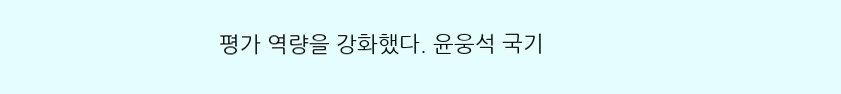평가 역량을 강화했다. 윤웅석 국기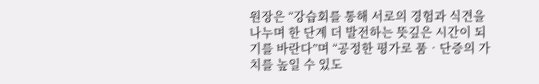원장은 “강습회를 통해 서로의 경험과 식견을 나누며 한 단계 더 발전하는 뜻깊은 시간이 되기를 바란다”며 “공정한 평가로 품‧단증의 가치를 높일 수 있도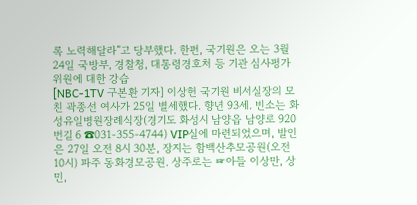록 노력해달라”고 당부했다. 한편, 국기원은 오는 3월 24일 국방부, 경찰청, 대통령경호처 등 기관 심사평가위원에 대한 강습
[NBC-1TV 구본환 기자] 이상헌 국기원 비서실장의 모친 곽종선 여사가 25일 별세했다. 향년 93세. 빈소는 화성유일병원장례식장(경기도 화성시 남양읍 남양로 920번길 6 ☎031-355-4744) VIP실에 마련되었으며, 발인은 27일 오전 8시 30분, 장지는 함백산추모공원(오전 10시) 파주 동화경모공원. 상주로는 ☞아들 이상만, 상민,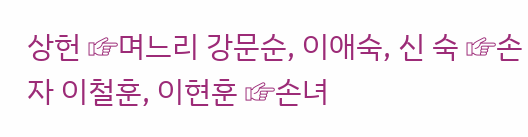상헌 ☞며느리 강문순, 이애숙, 신 숙 ☞손자 이철훈, 이현훈 ☞손녀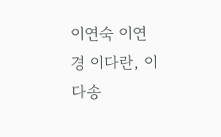이연숙 이연경 이다란, 이다송